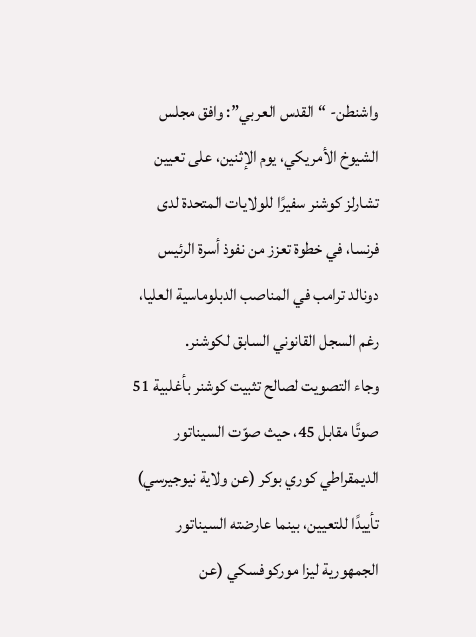واشنطن- “القدس العربي”: وافق مجلس الشيوخ الأمريكي، يوم الإثنين، على تعيين تشارلز كوشنر سفيرًا للولايات المتحدة لدى فرنسا، في خطوة تعزز من نفوذ أسرة الرئيس دونالد ترامب في المناصب الدبلوماسية العليا، رغم السجل القانوني السابق لكوشنر.
وجاء التصويت لصالح تثبيت كوشنر بأغلبية 51 صوتًا مقابل 45، حيث صوّت السيناتور الديمقراطي كوري بوكر (عن ولاية نيوجيرسي) تأييدًا للتعيين، بينما عارضته السيناتور الجمهورية ليزا موركوفسكي (عن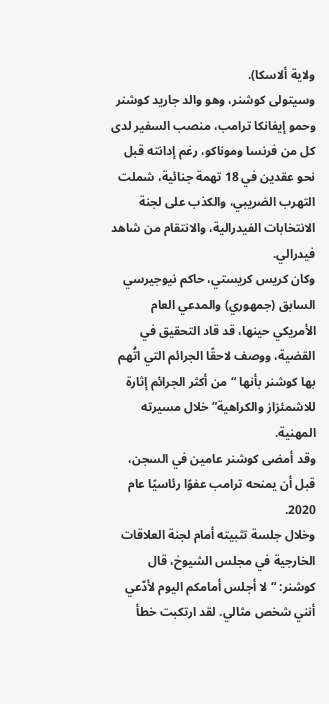ولاية ألاسكا).
وسيتولى كوشنر، وهو والد جاريد كوشنر وحمو إيفانكا ترامب، منصب السفير لدى كل من فرنسا وموناكو، رغم إدانته قبل نحو عقدين في 18 تهمة جنائية، شملت التهرب الضريبي، والكذب على لجنة الانتخابات الفيدرالية، والانتقام من شاهد فيدرالي.
وكان كريس كريستي، حاكم نيوجيرسي السابق (جمهوري) والمدعي العام الأمريكي حينها، قد قاد التحقيق في القضية، ووصف لاحقًا الجرائم التي اتُهم بها كوشنر بأنها “من أكثر الجرائم إثارة للاشمئزاز والكراهية” خلال مسيرته المهنية.
وقد أمضى كوشنر عامين في السجن، قبل أن يمنحه ترامب عفوًا رئاسيًا عام 2020.
وخلال جلسة تثبيته أمام لجنة العلاقات الخارجية في مجلس الشيوخ، قال كوشنر: “لا أجلس أمامكم اليوم لأدّعي أنني شخص مثالي. لقد ارتكبت خطأ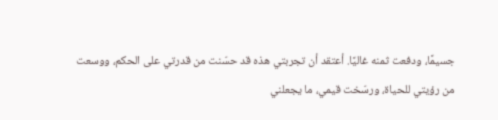جسيمًا، ودفعت ثمنه غاليًا. أعتقد أن تجربتي هذه قد حسّنت من قدرتي على الحكم، ووسعت من رؤيتي للحياة، ورسّخت قيمي، ما يجعلني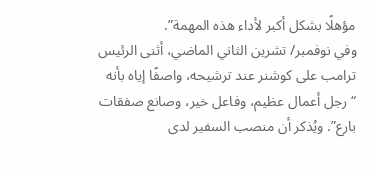مؤهلًا بشكل أكبر لأداء هذه المهمة”.
وفي نوفمبر/ تشرين الثاني الماضي، أثنى الرئيس ترامب على كوشنر عند ترشيحه، واصفًا إياه بأنه “رجل أعمال عظيم، وفاعل خير، وصانع صفقات بارع”. ويُذكر أن منصب السفير لدى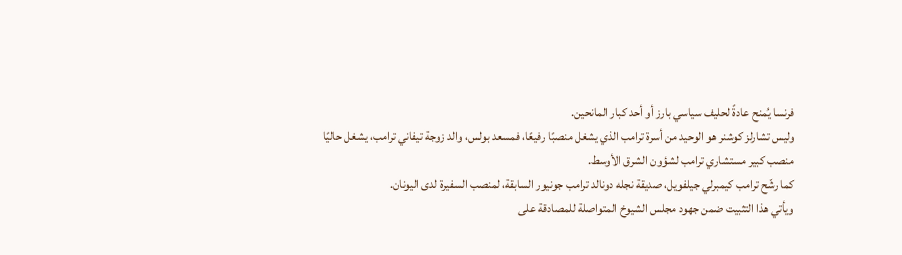فرنسا يُمنح عادةً لحليف سياسي بارز أو أحد كبار المانحين.
وليس تشارلز كوشنر هو الوحيد من أسرة ترامب الذي يشغل منصبًا رفيعًا، فمسعد بولس، والد زوجة تيفاني ترامب، يشغل حاليًا منصب كبير مستشاري ترامب لشؤون الشرق الأوسط.
كما رشّح ترامب كيمبرلي جيلفويل، صديقة نجله دونالد ترامب جونيور السابقة، لمنصب السفيرة لدى اليونان.
ويأتي هذا التثبيت ضمن جهود مجلس الشيوخ المتواصلة للمصادقة على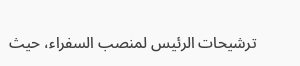ترشيحات الرئيس لمنصب السفراء، حيث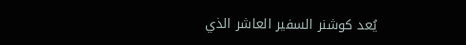يُعد كوشنر السفير العاشر الذي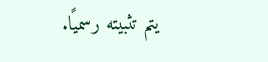يتم تثبيته رسميًا.